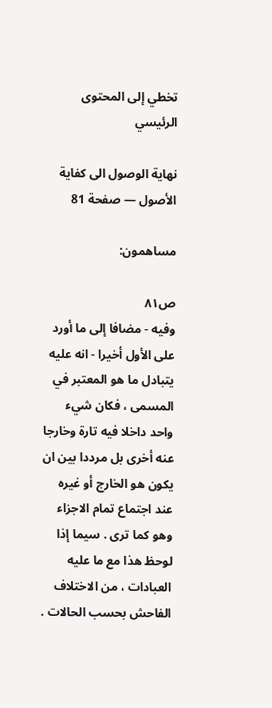تخطي إلى المحتوى الرئيسي

نهاية الوصول الى كفاية الأصول — صفحة 81

مساهمون:

ص٨١
وفيه - مضافا إلى ما أورد على الأول أخيرا - انه عليه يتبادل ما هو المعتبر في المسمى ، فكان شيء واحد داخلا فيه تارة وخارجا عنه أخرى بل مرددا بين ان يكون هو الخارج أو غيره عند اجتماع تمام الاجزاء وهو كما ترى . سيما إذا لوحظ هذا مع ما عليه العبادات ، من الاختلاف الفاحش بحسب الحالات .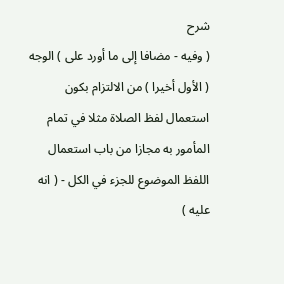شرح
( وفيه - مضافا إلى ما أورد على ) الوجه ( الأول أخيرا ) من الالتزام بكون استعمال لفظ الصلاة مثلا في تمام المأمور به مجازا من باب استعمال اللفظ الموضوع للجزء في الكل - ( انه عليه )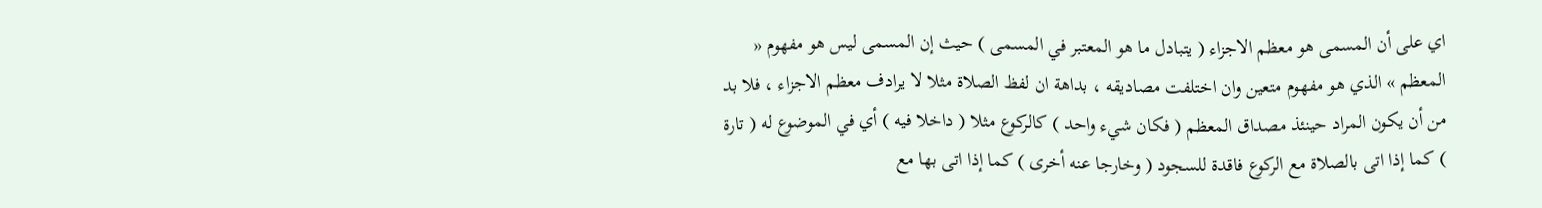اي على أن المسمى هو معظم الاجزاء ( يتبادل ما هو المعتبر في المسمى ) حيث إن المسمى ليس هو مفهوم « المعظم » الذي هو مفهوم متعين وان اختلفت مصاديقه ، بداهة ان لفظ الصلاة مثلا لا يرادف معظم الاجزاء ، فلا بد من أن يكون المراد حينئذ مصداق المعظم ( فكان شيء واحد ) كالركوع مثلا ( داخلا فيه ) أي في الموضوع له ( تارة ) كما إذا اتى بالصلاة مع الركوع فاقدة للسجود ( وخارجا عنه أخرى ) كما إذا اتى بها مع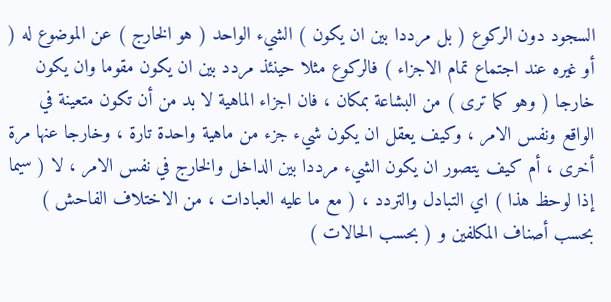السجود دون الركوع ( بل مرددا بين ان يكون ) الشيء الواحد ( هو الخارج ) عن الموضوع له ( أو غيره عند اجتماع تمام الاجزاء ) فالركوع مثلا حينئذ مردد بين ان يكون مقوما وان يكون خارجا ( وهو كما ترى ) من البشاعة بمكان ، فان اجزاء الماهية لا بد من أن تكون متعينة في الواقع ونفس الامر ، وكيف يعقل ان يكون شيء جزء من ماهية واحدة تارة ، وخارجا عنها مرة أخرى ، أم كيف يتصور ان يكون الشيء مرددا بين الداخل والخارج في نفس الامر ، لا ( سيما إذا لوحظ هذا ) اي التبادل والتردد ، ( مع ما عليه العبادات ، من الاختلاف الفاحش ) بحسب أصناف المكلفين و ( بحسب الحالات )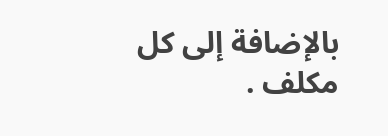بالإضافة إلى كل مكلف .